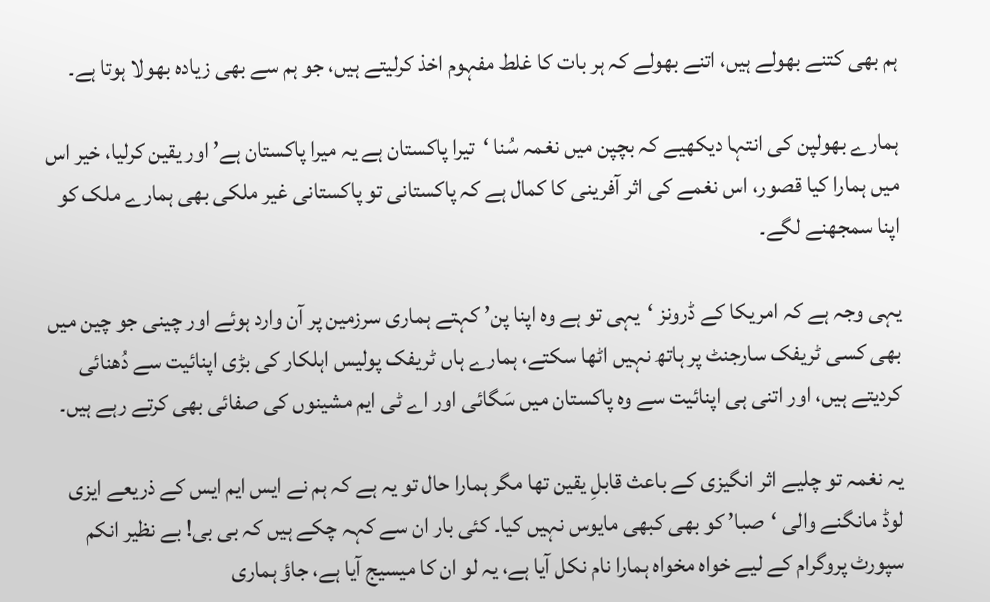ہم بھی کتنے بھولے ہیں، اتنے بھولے کہ ہر بات کا غلط مفہوم اخذ کرلیتے ہیں، جو ہم سے بھی زیادہ بھولا ہوتا ہے۔

ہمارے بھولپن کی انتہا دیکھیے کہ بچپن میں نغمہ سُنا ‘تیرا پاکستان ہے یہ میرا پاکستان ہے’ اور یقین کرلیا، خیر اس میں ہمارا کیا قصور، اس نغمے کی اثر آفرینی کا کمال ہے کہ پاکستانی تو پاکستانی غیر ملکی بھی ہمارے ملک کو اپنا سمجھنے لگے۔

یہی وجہ ہے کہ امریکا کے ڈرونز ‘یہی تو ہے وہ اپنا پن’ کہتے ہماری سرزمین پر آن وارد ہوئے اور چینی جو چین میں بھی کسی ٹریفک سارجنٹ پر ہاتھ نہیں اٹھا سکتے، ہمارے ہاں ٹریفک پولیس اہلکار کی بڑی اپنائیت سے دُھنائی کردیتے ہیں، اور اتنی ہی اپنائیت سے وہ پاکستان میں سَگائی اور اے ٹی ایم مشینوں کی صفائی بھی کرتے رہے ہیں۔

یہ نغمہ تو چلیے اثر انگیزی کے باعث قابلِ یقین تھا مگر ہمارا حال تو یہ ہے کہ ہم نے ایس ایم ایس کے ذریعے ایزی لوڈ مانگنے والی ‘صبا’ کو بھی کبھی مایوس نہیں کیا۔ کئی بار ان سے کہہ چکے ہیں کہ بی بی! بے نظیر انکم سپورٹ پروگرام کے لیے خواہ مخواہ ہمارا نام نکل آیا ہے، یہ لو ان کا میسیج آیا ہے، جاؤ ہماری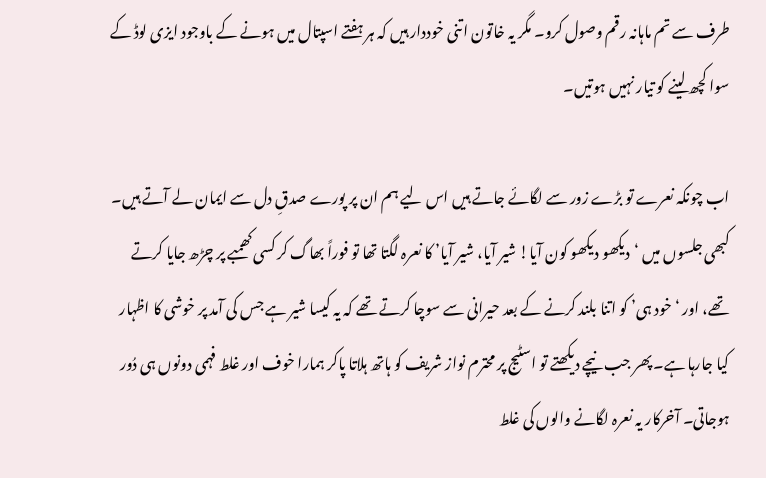طرف سے تم ماہانہ رقم وصول کرو۔ مگر یہ خاتون اتنی خوددار ہیں کہ ہر ہفتے اسپتال میں ہونے کے باوجود ایزی لوڈ کے سوا کچھ لینے کو تیار نہیں ہوتیں۔

اب چونکہ نعرے تو بڑے زور سے لگائے جاتے ہیں اس لیے ہم ان پر پورے صدقِ دل سے ایمان لے آتے ہیں۔ کبھی جلسوں میں ‘دیکھو دیکھو کون آیا! شیر آیا، شیر آیا’ کا نعرہ لگتا تھا تو فوراً بھاگ کر کسی کھمبے پر چڑھ جایا کرتے تھے، اور ‘خود ہی’ کو اتنا بلند کرنے کے بعد حیرانی سے سوچا کرتے تھے کہ یہ کیسا شیر ہے جس کی آمد پر خوشی کا اظہار کیا جارہا ہے۔ پھر جب نیچے دیکھتے تو اسٹیج پر محترم نواز شریف کو ہاتھ ہلاتا پاکر ہمارا خوف اور غلط فہمی دونوں ہی دُور ہوجاتی۔ آخرکار یہ نعرہ لگانے والوں کی غلط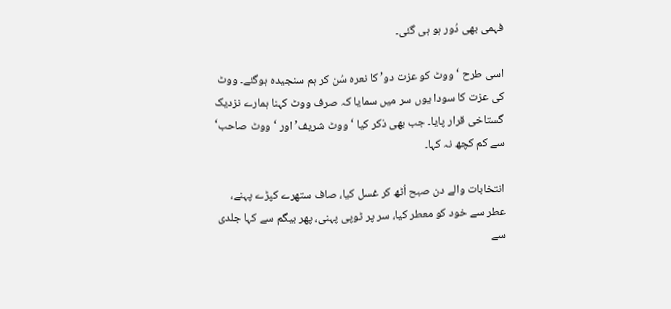فہمی بھی دُور ہو ہی گئی۔

اسی طرح ‘ووٹ کو عزت دو’ کا نعرہ سُن کر ہم سنجیدہ ہوگئے۔ ووٹ کی عزت کا سودا یوں سر میں سمایا کہ صرف ووٹ کہنا ہمارے نزدیک گستاخی قرار پایا۔ جب بھی ذکر کیا ‘ووٹ شریف’ اور ‘ووٹ صاحب‘ سے کم کچھ نہ کہا۔

انتخابات والے دن صبح اُٹھ کر غسل کیا، صاف ستھرے کپڑے پہنے، عطر سے خود کو معطر کیا، سر پر ٹوپی پہنی، پھر بیگم سے کہا جلدی سے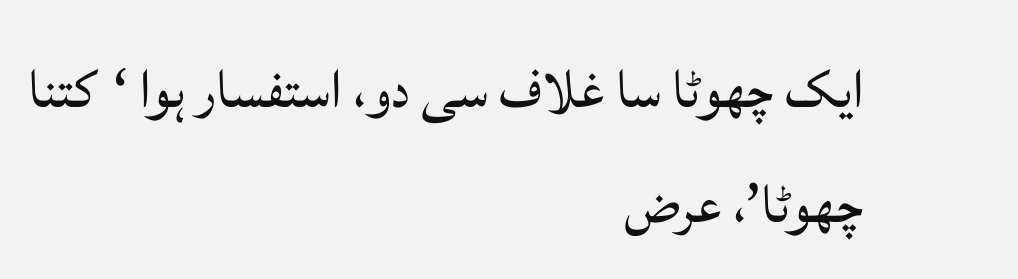ایک چھوٹا سا غلاف سی دو، استفسار ہوا ‘کتنا چھوٹا’، عرض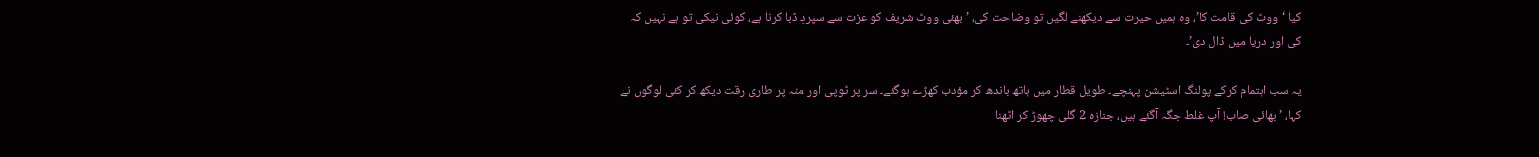کیا ‘ووٹ کی قامت کا’، وہ ہمیں حیرت سے دیکھنے لگیں تو وضاحت کی، ’بھئی ووٹ شریف کو عزت سے سپردِ ڈبا کرنا ہے، کوئی نیکی تو ہے نہیں کہ کی اور دریا میں ڈال دی’۔

یہ سب اہتمام کرکے پولنگ اسٹیشن پہنچے۔ طویل قطار میں ہاتھ باندھ کر مؤدب کھڑے ہوگئے۔ سر پر ٹوپی اور منہ پر طاری رقت دیکھ کر کئی لوگوں نے کہا، ’بھائی صاب! آپ غلط جگہ آگئے ہیں، جنازہ 2 گلی چھوڑ کر اٹھنا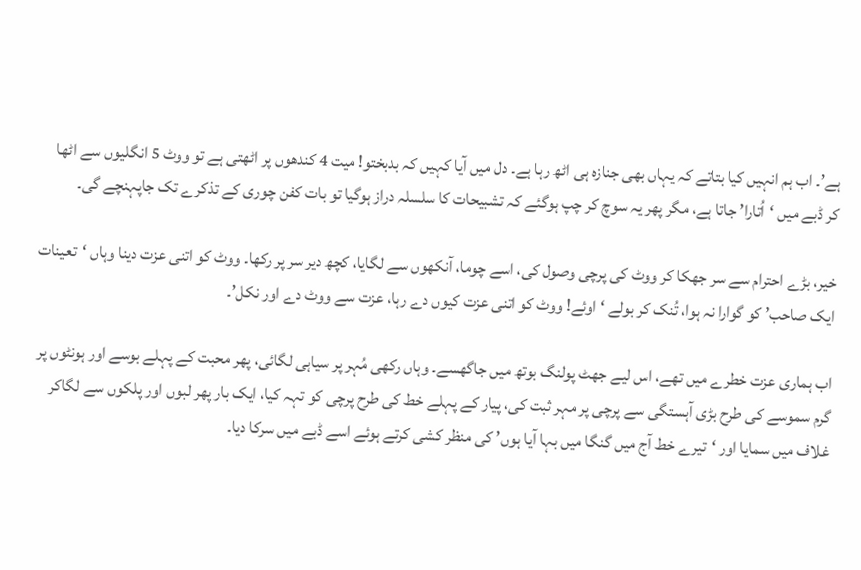ہے’۔ اب ہم انہیں کیا بتاتے کہ یہاں بھی جنازہ ہی اٹھ رہا ہے۔ دل میں آیا کہیں کہ بدبختو! میت 4 کندھوں پر اٹھتی ہے تو ووٹ 5 انگلیوں سے اٹھا کر ڈبے میں ‘اُتارا’ جاتا ہے، مگر پھر یہ سوچ کر چپ ہوگئے کہ تشبیحات کا سلسلہ دراز ہوگیا تو بات کفن چوری کے تذکرے تک جاپہنچے گی۔

خیر، بڑے احترام سے سر جھکا کر ووٹ کی پرچی وصول کی، اسے چوما، آنکھوں سے لگایا، کچھ دیر سر پر رکھا۔ ووٹ کو اتنی عزت دینا وہاں ‘تعینات ایک صاحب’ کو گوارا نہ ہوا، تُنک کر بولے ‘اوئے! ووٹ کو اتنی عزت کیوں دے رہا، عزت سے ووٹ دے اور نکل’۔

اب ہماری عزت خطرے میں تھے، اس لیے جھٹ پولنگ بوتھ میں جاگھسے۔ وہاں رکھی مُہر پر سیاہی لگائی، پھر محبت کے پہلے بوسے اور ہونٹوں پر گرم سموسے کی طرح بڑی آہستگی سے پرچی پر مہر ثبت کی، پیار کے پہلے خط کی طرح پرچی کو تہہ کیا، ایک بار پھر لبوں اور پلکوں سے لگاکر غلاف میں سمایا اور ‘تیرے خط آج میں گنگا میں بہا آیا ہوں’ کی منظر کشی کرتے ہوئے اسے ڈبے میں سرکا دیا۔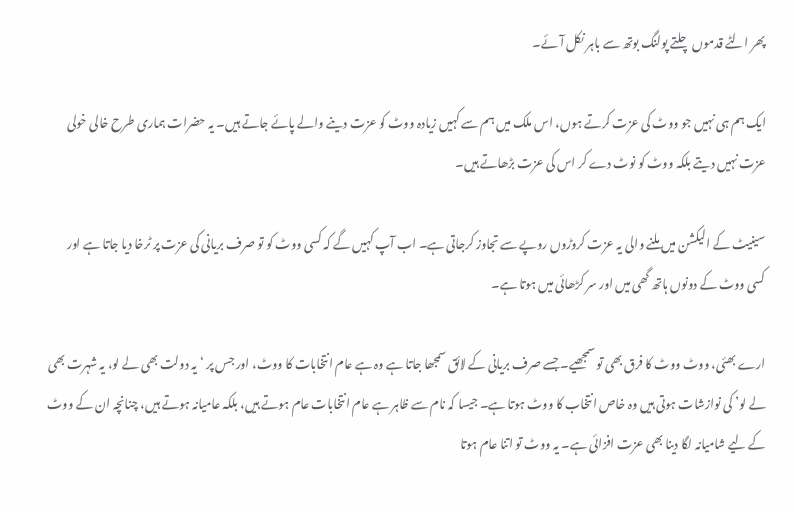پھر الٹے قدموں چلتے پولنگ بوتھ سے باہر نکل آئے۔

ایک ہم ہی نہیں جو ووٹ کی عزت کرتے ہوں، اس ملک میں ہم سے کہیں زیادہ ووٹ کو عزت دینے والے پائے جاتے ہیں۔ یہ حضرات ہماری طرح خالی خولی عزت نہیں دیتے بلکہ ووٹ کو نوٹ دے کر اس کی عزت بڑھاتے ہیں۔

سینیٹ کے الیکشن میں ملنے والی یہ عزت کروڑوں روپے سے تجاوز کرجاتی ہے۔ اب آپ کہیں گے کہ کسی ووٹ کو تو صرف بریانی کی عزت پر ٹرخا دیا جاتا ہے اور کسی ووٹ کے دونوں ہاتھ گھی میں اور سر کڑھائی میں ہوتا ہے۔

ارے بھئی، ووٹ ووٹ کا فرق بھی تو سمجھیے۔ جسے صرف بریانی کے لائق سمجھا جاتا ہے وہ ہے عام انتخابات کا ووٹ، اور جس پر ‘یہ دولت بھی لے لو، یہ شہرت بھی لے لو’ کی نوازشات ہوتی ہیں وہ خاص انتخاب کا ووٹ ہوتا ہے۔ جیسا کہ نام سے ظاہر ہے عام انتخابات عام ہوتے ہیں، بلکہ عامیانہ ہوتے ہیں، چنانچہ ان کے ووٹ کے لیے شامیانہ لگا دینا بھی عزت افزائی ہے۔ یہ ووٹ تو اتنا عام ہوتا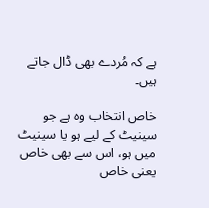ہے کہ مُردے بھی ڈال جاتے ہیں۔

خاص انتخاب وہ ہے جو سینیٹ کے لیے ہو یا سینیٹ میں ہو، اس سے بھی خاص یعنی خاص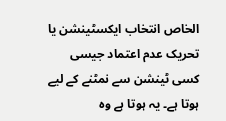الخاص انتخاب ایکسٹینشن یا تحریک عدم اعتماد جیسی کسی ٹینشن سے نمٹنے کے لیے ہوتا ہے۔ یہ ہوتا ہے وہ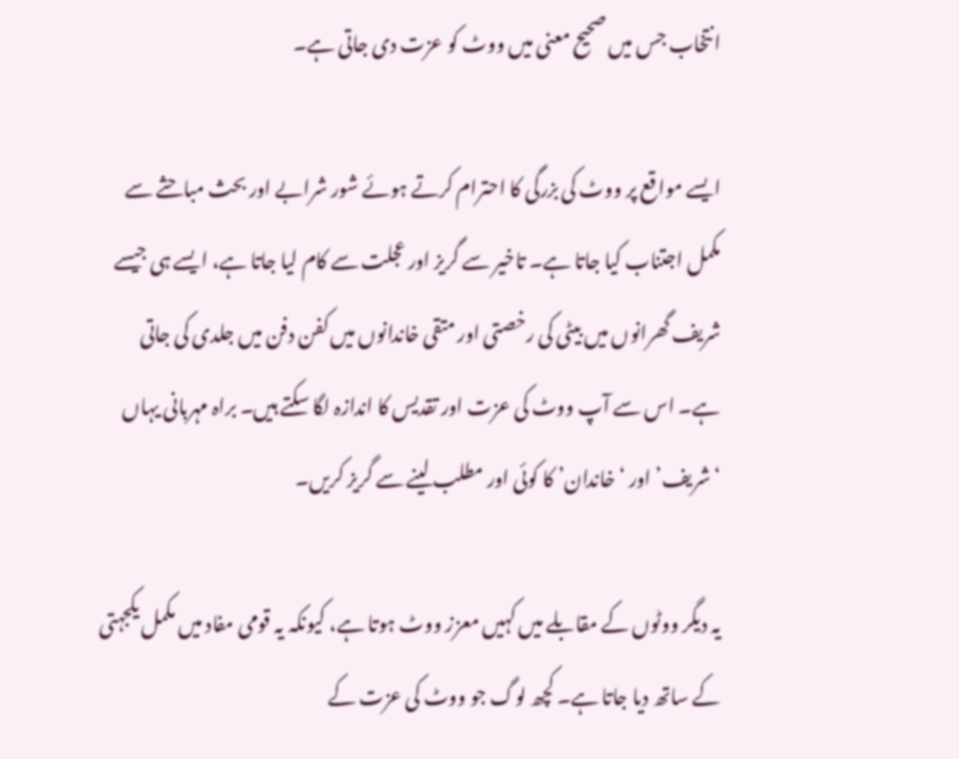انتخاب جس میں صحیح معنی میں ووٹ کو عزت دی جاتی ہے۔

ایسے مواقع پر ووٹ کی بزرگی کا احترام کرتے ہوئے شور شرابے اور بحث مباحثے سے مکمل اجتناب کیا جاتا ہے۔ تاخیر سے گریز اور عجلت سے کام لیا جاتا ہے، ایسے ہی جیسے شریف گھرانوں میں بیٹی کی رخصتی اور متقی خاندانوں میں کفن دفن میں جلدی کی جاتی ہے۔ اس سے آپ ووٹ کی عزت اور تقدیس کا اندازہ لگا سکتے ہیں۔ براہ مہربانی یہاں ‘شریف’ اور ‘خاندان’ کا کوئی اور مطلب لینے سے گریز کریں۔

یہ دیگر ووٹوں کے مقابلے میں کہیں معزز ووٹ ہوتا ہے، کیونکہ یہ قومی مفاد میں مکمل یکجہتی کے ساتھ دیا جاتا ہے۔ کچھ لوگ جو ووٹ کی عزت کے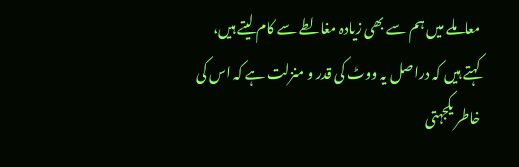معاملے میں ہم سے بھی زیادہ مغالطے سے کام لیتے ہیں، کہتے ہیں کہ دراصل یہ ووٹ کی قدر و منزلت ہے کہ اس کی خاطر یکجہتی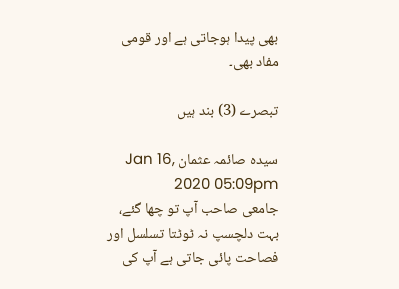بھی پیدا ہوجاتی ہے اور قومی مفاد بھی۔

تبصرے (3) بند ہیں

سیدہ صائمہ عثمان Jan 16, 2020 05:09pm
جامعی صاحب آپ تو چھا گئے، بہت دلچسپ نہ ٹوٹتا تسلسل اور فصاحت پائی جاتی ہے آپ کی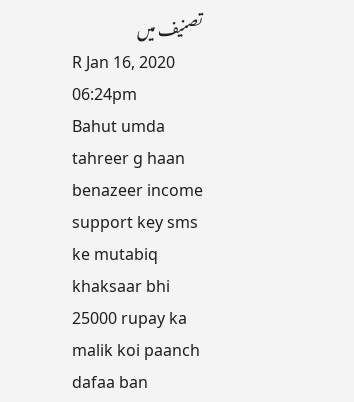تصنیف میں
R Jan 16, 2020 06:24pm
Bahut umda tahreer g haan benazeer income support key sms ke mutabiq khaksaar bhi 25000 rupay ka malik koi paanch dafaa ban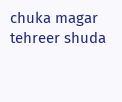chuka magar tehreer shuda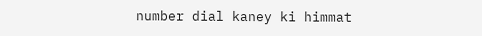number dial kaney ki himmat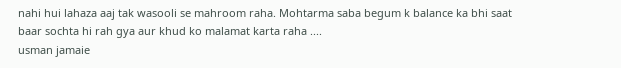nahi hui lahaza aaj tak wasooli se mahroom raha. Mohtarma saba begum k balance ka bhi saat baar sochta hi rah gya aur khud ko malamat karta raha ....
usman jamaie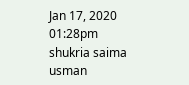Jan 17, 2020 01:28pm
shukria saima usman